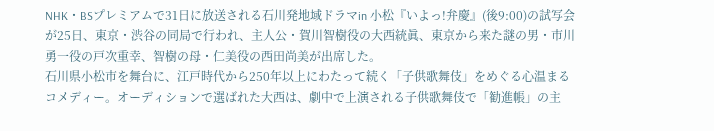NHK・BSプレミアムで31日に放送される石川発地域ドラマin 小松『いよっ!弁慶』(後9:00)の試写会が25日、東京・渋谷の同局で行われ、主人公・賀川智樹役の大西統眞、東京から来た謎の男・市川勇一役の戸次重幸、智樹の母・仁美役の西田尚美が出席した。
石川県小松市を舞台に、江戸時代から250年以上にわたって続く「子供歌舞伎」をめぐる心温まるコメディー。オーディションで選ばれた大西は、劇中で上演される子供歌舞伎で「勧進帳」の主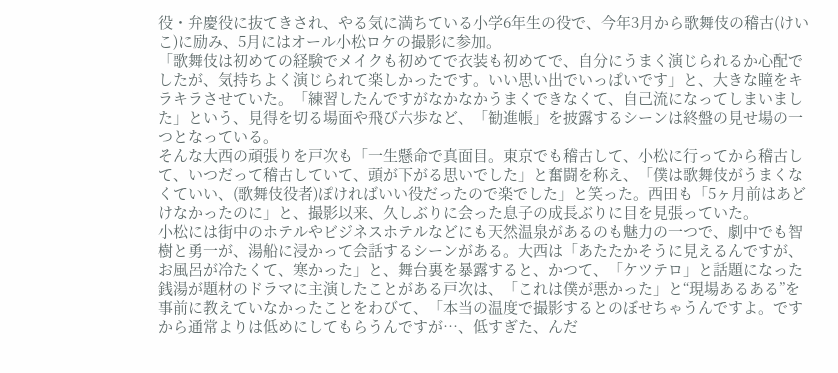役・弁慶役に抜てきされ、やる気に満ちている小学6年生の役で、今年3月から歌舞伎の稽古(けいこ)に励み、5月にはオール小松ロケの撮影に参加。
「歌舞伎は初めての経験でメイクも初めてで衣装も初めてで、自分にうまく演じられるか心配でしたが、気持ちよく演じられて楽しかったです。いい思い出でいっぱいです」と、大きな瞳をキラキラさせていた。「練習したんですがなかなかうまくできなくて、自己流になってしまいました」という、見得を切る場面や飛び六歩など、「勧進帳」を披露するシーンは終盤の見せ場の一つとなっている。
そんな大西の頑張りを戸次も「一生懸命で真面目。東京でも稽古して、小松に行ってから稽古して、いつだって稽古していて、頭が下がる思いでした」と奮闘を称え、「僕は歌舞伎がうまくなくていい、(歌舞伎役者)ぽければいい役だったので楽でした」と笑った。西田も「5ヶ月前はあどけなかったのに」と、撮影以来、久しぶりに会った息子の成長ぶりに目を見張っていた。
小松には街中のホテルやビジネスホテルなどにも天然温泉があるのも魅力の一つで、劇中でも智樹と勇一が、湯船に浸かって会話するシーンがある。大西は「あたたかそうに見えるんですが、お風呂が冷たくて、寒かった」と、舞台裏を暴露すると、かつて、「ケツテロ」と話題になった銭湯が題材のドラマに主演したことがある戸次は、「これは僕が悪かった」と“現場あるある”を事前に教えていなかったことをわびて、「本当の温度で撮影するとのぼせちゃうんですよ。ですから通常よりは低めにしてもらうんですが…、低すぎた、んだ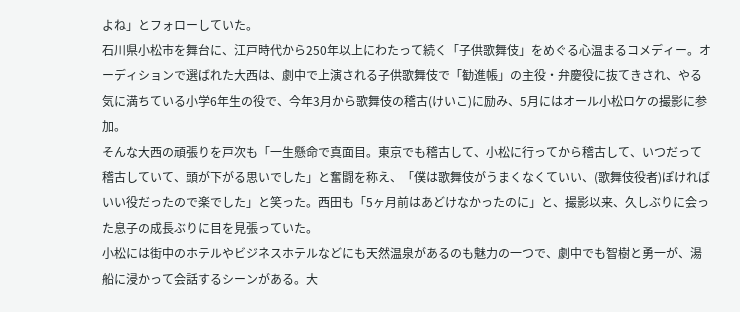よね」とフォローしていた。
石川県小松市を舞台に、江戸時代から250年以上にわたって続く「子供歌舞伎」をめぐる心温まるコメディー。オーディションで選ばれた大西は、劇中で上演される子供歌舞伎で「勧進帳」の主役・弁慶役に抜てきされ、やる気に満ちている小学6年生の役で、今年3月から歌舞伎の稽古(けいこ)に励み、5月にはオール小松ロケの撮影に参加。
そんな大西の頑張りを戸次も「一生懸命で真面目。東京でも稽古して、小松に行ってから稽古して、いつだって稽古していて、頭が下がる思いでした」と奮闘を称え、「僕は歌舞伎がうまくなくていい、(歌舞伎役者)ぽければいい役だったので楽でした」と笑った。西田も「5ヶ月前はあどけなかったのに」と、撮影以来、久しぶりに会った息子の成長ぶりに目を見張っていた。
小松には街中のホテルやビジネスホテルなどにも天然温泉があるのも魅力の一つで、劇中でも智樹と勇一が、湯船に浸かって会話するシーンがある。大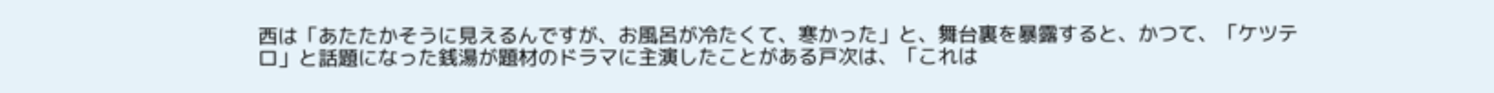西は「あたたかそうに見えるんですが、お風呂が冷たくて、寒かった」と、舞台裏を暴露すると、かつて、「ケツテロ」と話題になった銭湯が題材のドラマに主演したことがある戸次は、「これは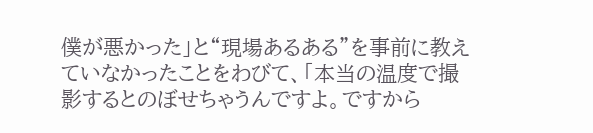僕が悪かった」と“現場あるある”を事前に教えていなかったことをわびて、「本当の温度で撮影するとのぼせちゃうんですよ。ですから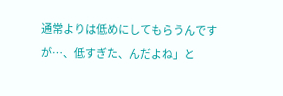通常よりは低めにしてもらうんですが…、低すぎた、んだよね」と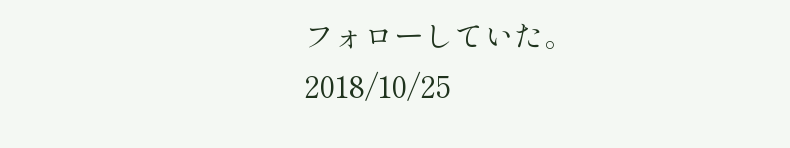フォローしていた。
2018/10/25